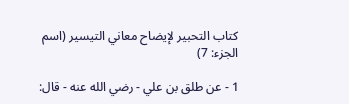كتاب التحبير لإيضاح معاني التيسير (اسم الجزء: 7)

1 - عن طلق بن علي - رضي الله عنه - قال: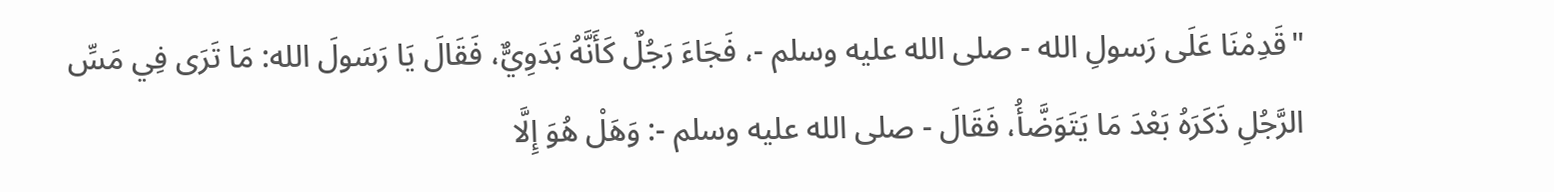"قَدِمْنَا عَلَى رَسولِ الله - صلى الله عليه وسلم -، فَجَاءَ رَجُلٌ كَأَنَّهُ بَدَوِيٌّ، فَقَالَ يَا رَسَولَ الله: مَا تَرَى فِي مَسِّ الرَّجُلِ ذَكَرَهُ بَعْدَ مَا يَتَوَضَّأُ، فَقَالَ - صلى الله عليه وسلم -: وَهَلْ هُوَ إِلَّا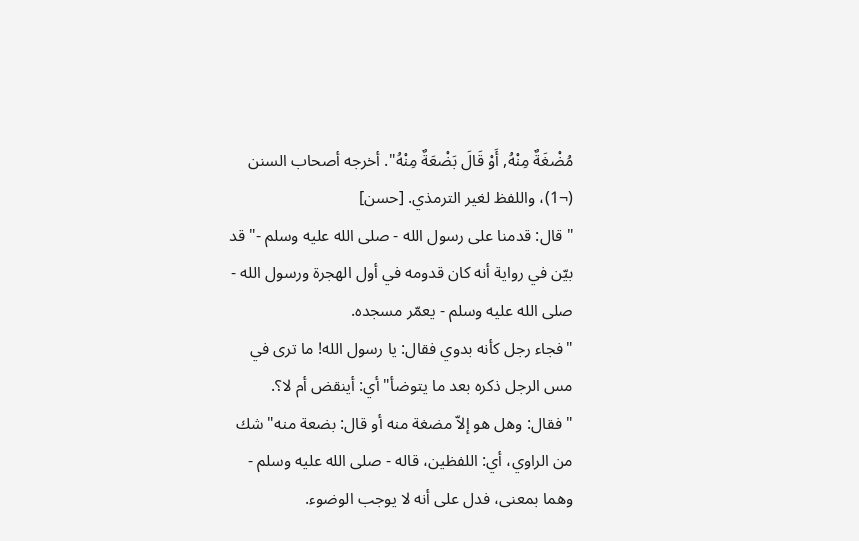مُضْغَةٌ مِنْهُ, أَوْ قَالَ بَضْعَةٌ مِنْهُ". أخرجه أصحاب السنن (¬1)، واللفظ لغير الترمذي. [حسن]
"قال: قدمنا على رسول الله - صلى الله عليه وسلم -" قد بيّن في رواية أنه كان قدومه في أول الهجرة ورسول الله - صلى الله عليه وسلم - يعمّر مسجده.
"فجاء رجل كأنه بدوي فقال: يا رسول الله! ما ترى في مس الرجل ذكره بعد ما يتوضأ" أي: أينقض أم لا؟.
"فقال: وهل هو إلاّ مضغة منه أو قال: بضعة منه" شك من الراوي، أي: اللفظين، قاله - صلى الله عليه وسلم - وهما بمعنى، فدل على أنه لا يوجب الوضوء.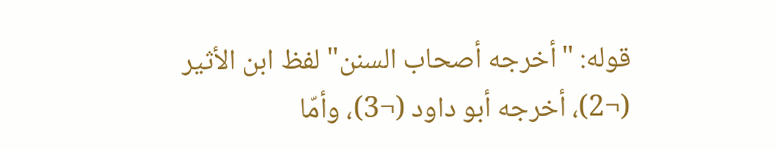قوله: "أخرجه أصحاب السنن" لفظ ابن الأثير (¬2)، أخرجه أبو داود (¬3)، وأمّا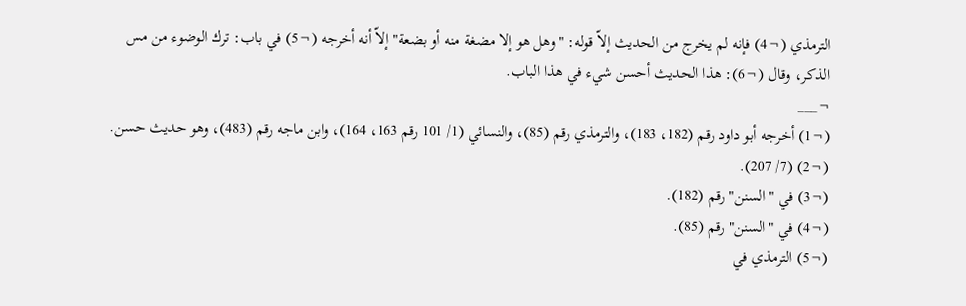الترمذي (¬4) فإنه لم يخرج من الحديث إلاّ قوله: "وهل هو إلا مضغة منه أو بضعة" إلاّ أنه أخرجه (¬5) في باب: ترك الوضوء من مس الذكر، وقال (¬6): هذا الحديث أحسن شيء في هذا الباب.
¬___
(¬1) أخرجه أبو داود رقم (182، 183)، والترمذي رقم (85)، والنسائي (1/ 101 رقم 163، 164)، وابن ماجه رقم (483)، وهو حديث حسن.
(¬2) (7/ 207).
(¬3) في "السنن" رقم (182).
(¬4) في "السنن" رقم (85).
(¬5) الترمذي في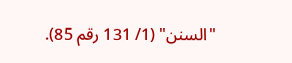"السنن" (1/ 131 رقم 85).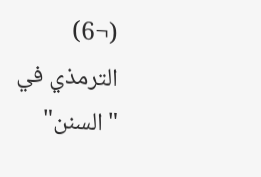(¬6) الترمذي في "السنن"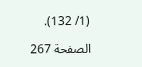(1/ 132).

الصفحة 267